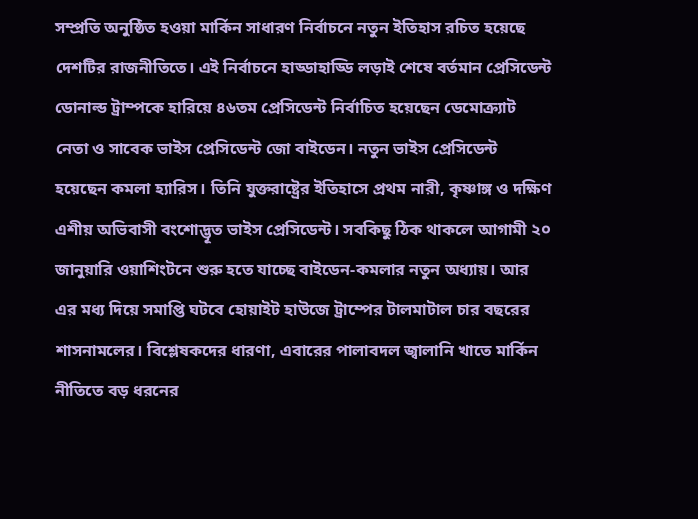সম্প্রতি অনুষ্ঠিত হওয়া মার্কিন সাধারণ নির্বাচনে নতুন ইতিহাস রচিত হয়েছে দেশটির রাজনীতিতে। এই নির্বাচনে হাড্ডাহাড্ডি লড়াই শেষে বর্তমান প্রেসিডেন্ট ডোনাল্ড ট্রাম্পকে হারিয়ে ৪৬তম প্রেসিডেন্ট নির্বাচিত হয়েছেন ডেমোক্র্যাট নেতা ও সাবেক ভাইস প্রেসিডেন্ট জো বাইডেন। নতুন ভাইস প্রেসিডেন্ট হয়েছেন কমলা হ্যারিস। তিনি যুক্তরাষ্ট্রের ইতিহাসে প্রথম নারী, কৃষ্ণাঙ্গ ও দক্ষিণ এশীয় অভিবাসী বংশোদ্ভূত ভাইস প্রেসিডেন্ট। সবকিছু ঠিক থাকলে আগামী ২০ জানুয়ারি ওয়াশিংটনে শুরু হতে যাচ্ছে বাইডেন-কমলার নতুন অধ্যায়। আর এর মধ্য দিয়ে সমাপ্তি ঘটবে হোয়াইট হাউজে ট্রাম্পের টালমাটাল চার বছরের শাসনামলের। বিশ্লেষকদের ধারণা, এবারের পালাবদল জ্বালানি খাতে মার্কিন নীতিতে বড় ধরনের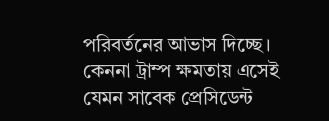পরিবর্তনের আভাস দিচ্ছে। কেননা ট্রাম্প ক্ষমতায় এসেই যেমন সাবেক প্রেসিডেন্ট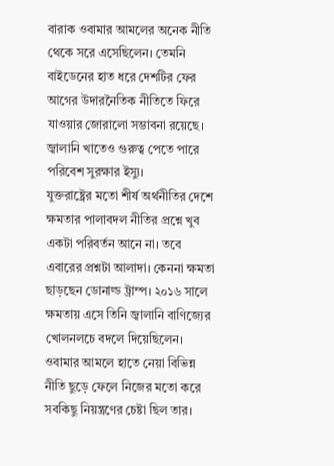বারাক ওবামার আমলের অনেক নীতি থেকে সরে এসেছিলেন। তেমনি বাইডেনের হাত ধরে দেশটির ফের আগের উদারনৈতিক নীতিতে ফিরে যাওয়ার জোরালো সম্ভাবনা রয়েছে। জ্বালানি খাতেও গুরুত্ব পেতে পারে পরিবেশ সুরক্ষার ইস্যু।
যুক্তরাষ্ট্রের মতো শীর্ষ অর্থনীতির দেশে ক্ষমতার পালাবদল নীতির প্রশ্নে খুব একটা পরিবর্তন আনে না। তবে এবারের প্রশ্নটা আলাদা। কেননা ক্ষমতা ছাড়ছেন ডোনাল্ড ট্রাম্প। ২০১৬ সালে ক্ষমতায় এসে তিনি জ্বালানি বাণিজ্যের খোলনলচে বদলে দিয়েছিলেন। ওবামার আমলে হাতে নেয়া বিভিন্ন নীতি ছুড়ে ফেলে নিজের মতো করে সবকিছু নিয়ন্ত্রণের চেষ্টা ছিল তার।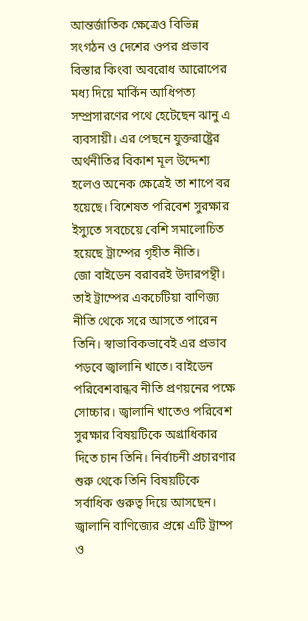আন্তর্জাতিক ক্ষেত্রেও বিভিন্ন সংগঠন ও দেশের ওপর প্রভাব বিস্তার কিংবা অবরোধ আরোপের মধ্য দিয়ে মার্কিন আধিপত্য সম্প্রসারণের পথে হেটেছেন ঝানু এ ব্যবসায়ী। এর পেছনে যুক্তরাষ্ট্রের অর্থনীতির বিকাশ মূল উদ্দেশ্য হলেও অনেক ক্ষেত্রেই তা শাপে বর হয়েছে। বিশেষত পরিবেশ সুরক্ষার ইস্যুতে সবচেয়ে বেশি সমালোচিত হয়েছে ট্রাম্পের গৃহীত নীতি।
জো বাইডেন বরাবরই উদারপন্থী। তাই ট্রাম্পের একচেটিয়া বাণিজ্য নীতি থেকে সরে আসতে পারেন তিনি। স্বাভাবিকভাবেই এর প্রভাব পড়বে জ্বালানি খাতে। বাইডেন পরিবেশবান্ধব নীতি প্রণয়নের পক্ষে সোচ্চার। জ্বালানি খাতেও পরিবেশ সুরক্ষার বিষয়টিকে অগ্রাধিকার দিতে চান তিনি। নির্বাচনী প্রচারণার শুরু থেকে তিনি বিষয়টিকে সর্বাধিক গুরুত্ব দিয়ে আসছেন। জ্বালানি বাণিজ্যের প্রশ্নে এটি ট্রাম্প ও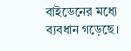বাইডেনের মধ্যে ব্যবধান গড়েছে।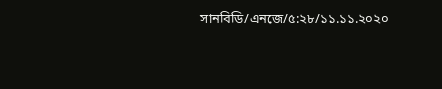সানবিডি/এনজে/৫:২৮/১১.১১.২০২০